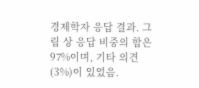경제학자 응답 결과. 그림 상 응답 비중의 합은 97%이며, 기타 의견(3%)이 있었음.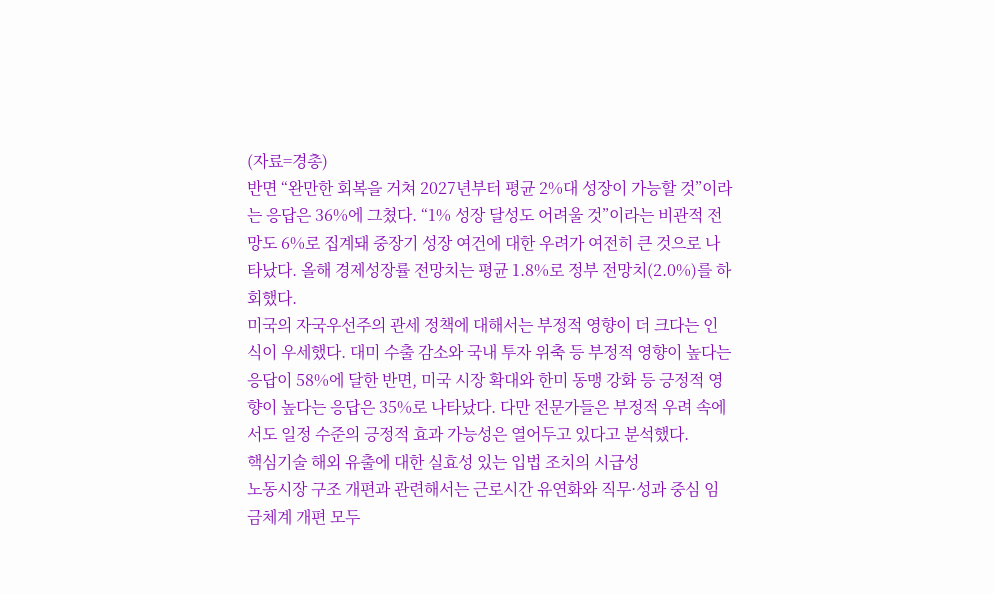(자료=경총)
반면 “완만한 회복을 거쳐 2027년부터 평균 2%대 성장이 가능할 것”이라는 응답은 36%에 그쳤다. “1% 성장 달성도 어려울 것”이라는 비관적 전망도 6%로 집계돼 중장기 성장 여건에 대한 우려가 여전히 큰 것으로 나타났다. 올해 경제성장률 전망치는 평균 1.8%로 정부 전망치(2.0%)를 하회했다.
미국의 자국우선주의 관세 정책에 대해서는 부정적 영향이 더 크다는 인식이 우세했다. 대미 수출 감소와 국내 투자 위축 등 부정적 영향이 높다는 응답이 58%에 달한 반면, 미국 시장 확대와 한미 동맹 강화 등 긍정적 영향이 높다는 응답은 35%로 나타났다. 다만 전문가들은 부정적 우려 속에서도 일정 수준의 긍정적 효과 가능성은 열어두고 있다고 분석했다.
핵심기술 해외 유출에 대한 실효성 있는 입법 조치의 시급성
노동시장 구조 개편과 관련해서는 근로시간 유연화와 직무·성과 중심 임금체계 개편 모두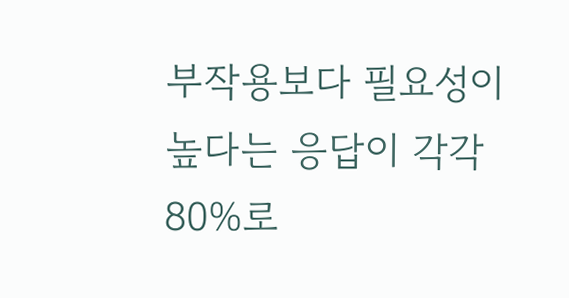부작용보다 필요성이 높다는 응답이 각각 80%로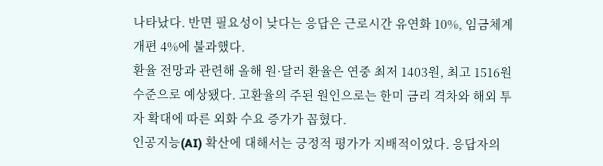나타났다. 반면 필요성이 낮다는 응답은 근로시간 유연화 10%, 임금체계 개편 4%에 불과했다.
환율 전망과 관련해 올해 원·달러 환율은 연중 최저 1403원, 최고 1516원 수준으로 예상됐다. 고환율의 주된 원인으로는 한미 금리 격차와 해외 투자 확대에 따른 외화 수요 증가가 꼽혔다.
인공지능(AI) 확산에 대해서는 긍정적 평가가 지배적이었다. 응답자의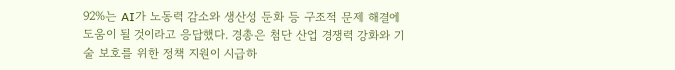92%는 AI가 노동력 감소와 생산성 둔화 등 구조적 문제 해결에 도움이 될 것이라고 응답했다. 경총은 첨단 산업 경쟁력 강화와 기술 보호를 위한 정책 지원이 시급하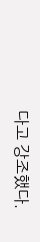다고 강조했다.